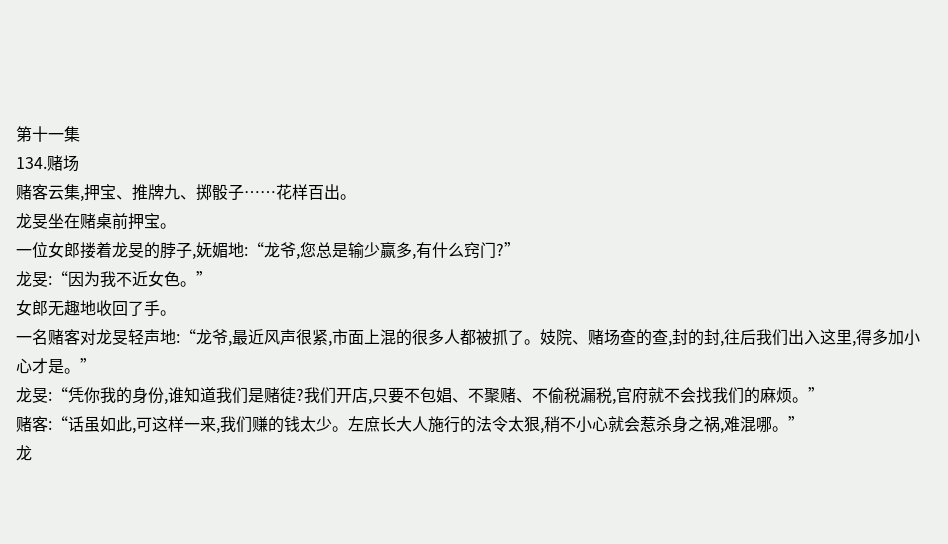第十一集
134.赌场
赌客云集,押宝、推牌九、掷骰子……花样百出。
龙旻坐在赌桌前押宝。
一位女郎搂着龙旻的脖子,妩媚地:“龙爷,您总是输少赢多,有什么窍门?”
龙旻:“因为我不近女色。”
女郎无趣地收回了手。
一名赌客对龙旻轻声地:“龙爷,最近风声很紧,市面上混的很多人都被抓了。妓院、赌场查的查,封的封,往后我们出入这里,得多加小心才是。”
龙旻:“凭你我的身份,谁知道我们是赌徒?我们开店,只要不包娼、不聚赌、不偷税漏税,官府就不会找我们的麻烦。”
赌客:“话虽如此,可这样一来,我们赚的钱太少。左庶长大人施行的法令太狠,稍不小心就会惹杀身之祸,难混哪。”
龙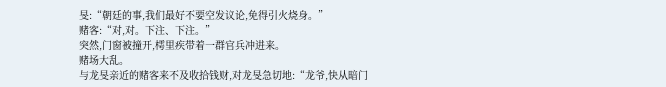旻:“朝廷的事,我们最好不要空发议论,免得引火烧身。”
赌客:“对,对。下注、下注。”
突然,门窗被撞开,樗里疾带着一群官兵冲进来。
赌场大乱。
与龙旻亲近的赌客来不及收拾钱财,对龙旻急切地:“龙爷,快从暗门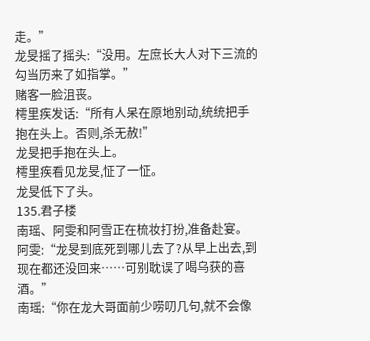走。”
龙旻摇了摇头:“没用。左庶长大人对下三流的勾当历来了如指掌。”
赌客一脸沮丧。
樗里疾发话:“所有人呆在原地别动,统统把手抱在头上。否则,杀无赦!”
龙旻把手抱在头上。
樗里疾看见龙旻,怔了一怔。
龙旻低下了头。
135.君子楼
南瑶、阿雯和阿雪正在梳妆打扮,准备赴宴。
阿雯:“龙旻到底死到哪儿去了?从早上出去,到现在都还没回来……可别耽误了喝乌获的喜酒。”
南瑶:“你在龙大哥面前少唠叨几句,就不会像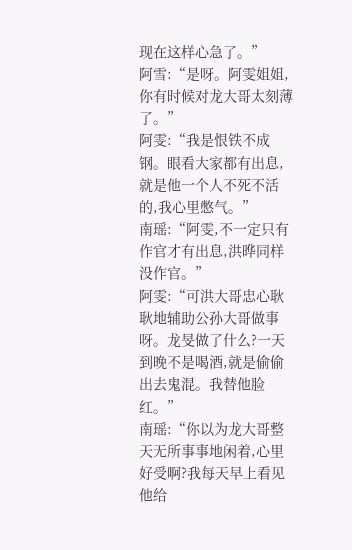现在这样心急了。”
阿雪:“是呀。阿雯姐姐,你有时候对龙大哥太刻薄了。”
阿雯:“我是恨铁不成钢。眼看大家都有出息,就是他一个人不死不活的,我心里憋气。”
南瑶:“阿雯,不一定只有作官才有出息,洪晔同样没作官。”
阿雯:“可洪大哥忠心耿耿地辅助公孙大哥做事呀。龙旻做了什么?一天到晚不是喝酒,就是偷偷出去鬼混。我替他脸红。”
南瑶:“你以为龙大哥整天无所事事地闲着,心里好受啊?我每天早上看见他给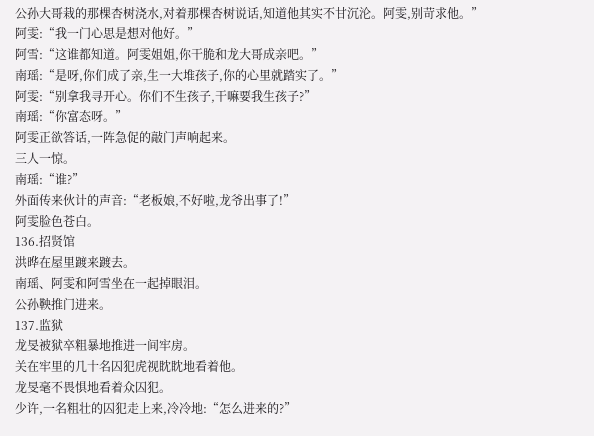公孙大哥栽的那棵杏树浇水,对着那棵杏树说话,知道他其实不甘沉沦。阿雯,别苛求他。”
阿雯:“我一门心思是想对他好。”
阿雪:“这谁都知道。阿雯姐姐,你干脆和龙大哥成亲吧。”
南瑶:“是呀,你们成了亲,生一大堆孩子,你的心里就踏实了。”
阿雯:“别拿我寻开心。你们不生孩子,干嘛要我生孩子?”
南瑶:“你富态呀。”
阿雯正欲答话,一阵急促的敲门声响起来。
三人一惊。
南瑶:“谁?”
外面传来伙计的声音:“老板娘,不好啦,龙爷出事了!”
阿雯脸色苍白。
136.招贤馆
洪晔在屋里踱来踱去。
南瑶、阿雯和阿雪坐在一起掉眼泪。
公孙鞅推门进来。
137.监狱
龙旻被狱卒粗暴地推进一间牢房。
关在牢里的几十名囚犯虎视眈眈地看着他。
龙旻毫不畏惧地看着众囚犯。
少许,一名粗壮的囚犯走上来,冷冷地:“怎么进来的?”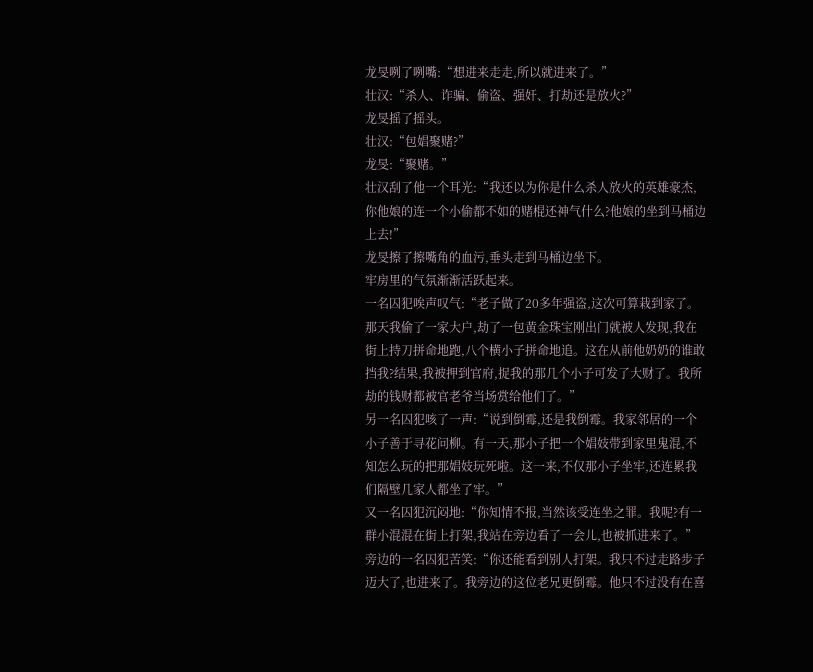龙旻咧了咧嘴:“想进来走走,所以就进来了。”
壮汉:“杀人、诈骗、偷盗、强奸、打劫还是放火?”
龙旻摇了摇头。
壮汉:“包娼聚赌?”
龙旻:“聚赌。”
壮汉刮了他一个耳光:“我还以为你是什么杀人放火的英雄豪杰,你他娘的连一个小偷都不如的赌棍还神气什么?他娘的坐到马桶边上去!”
龙旻擦了擦嘴角的血污,垂头走到马桶边坐下。
牢房里的气氛渐渐活跃起来。
一名囚犯唉声叹气:“老子做了20多年强盗,这次可算栽到家了。那天我偷了一家大户,劫了一包黄金珠宝刚出门就被人发现,我在街上持刀拼命地跑,八个横小子拼命地追。这在从前他奶奶的谁敢挡我?结果,我被押到官府,捉我的那几个小子可发了大财了。我所劫的钱财都被官老爷当场赏给他们了。”
另一名囚犯咳了一声:“说到倒霉,还是我倒霉。我家邻居的一个小子善于寻花问柳。有一天,那小子把一个娼妓带到家里鬼混,不知怎么玩的把那娼妓玩死啦。这一来,不仅那小子坐牢,还连累我们隔壁几家人都坐了牢。”
又一名囚犯沉闷地:“你知情不报,当然该受连坐之罪。我呢?有一群小混混在街上打架,我站在旁边看了一会儿,也被抓进来了。”
旁边的一名囚犯苦笑:“你还能看到别人打架。我只不过走路步子迈大了,也进来了。我旁边的这位老兄更倒霉。他只不过没有在喜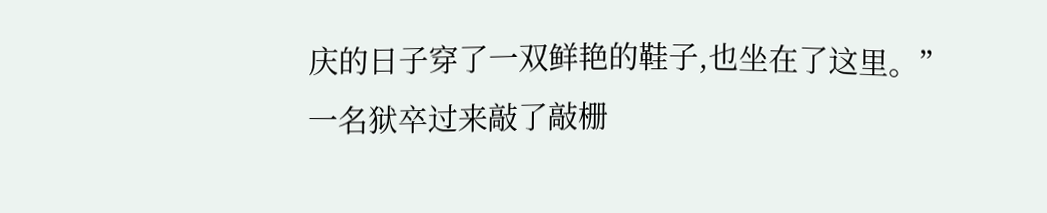庆的日子穿了一双鲜艳的鞋子,也坐在了这里。”
一名狱卒过来敲了敲栅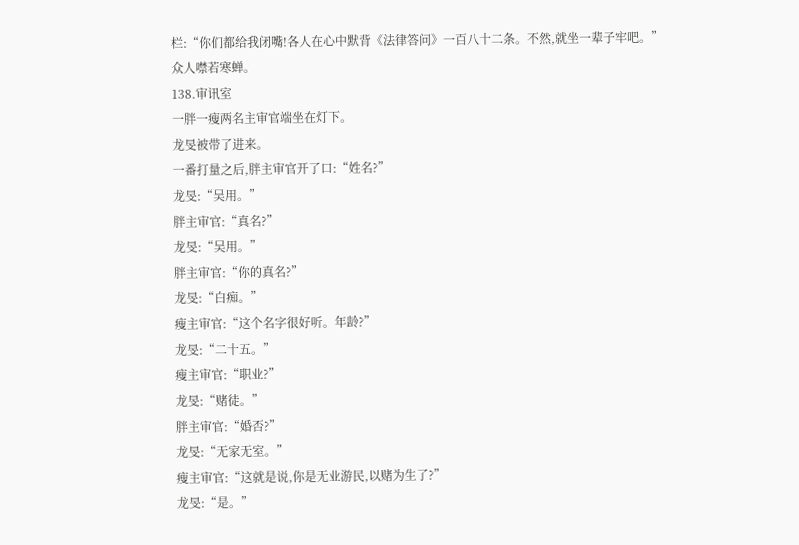栏:“你们都给我闭嘴!各人在心中默背《法律答问》一百八十二条。不然,就坐一辈子牢吧。”
众人噤若寒蝉。
138.审讯室
一胖一瘦两名主审官端坐在灯下。
龙旻被带了进来。
一番打量之后,胖主审官开了口:“姓名?”
龙旻:“吴用。”
胖主审官:“真名?”
龙旻:“吴用。”
胖主审官:“你的真名?”
龙旻:“白痴。”
瘦主审官:“这个名字很好听。年龄?”
龙旻:“二十五。”
瘦主审官:“职业?”
龙旻:“赌徒。”
胖主审官:“婚否?”
龙旻:“无家无室。”
瘦主审官:“这就是说,你是无业游民,以赌为生了?”
龙旻:“是。”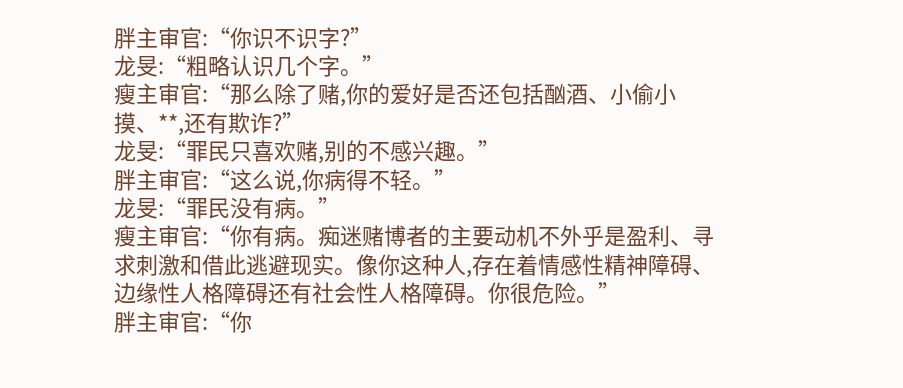胖主审官:“你识不识字?”
龙旻:“粗略认识几个字。”
瘦主审官:“那么除了赌,你的爱好是否还包括酗酒、小偷小摸、**,还有欺诈?”
龙旻:“罪民只喜欢赌,别的不感兴趣。”
胖主审官:“这么说,你病得不轻。”
龙旻:“罪民没有病。”
瘦主审官:“你有病。痴迷赌博者的主要动机不外乎是盈利、寻求刺激和借此逃避现实。像你这种人,存在着情感性精神障碍、边缘性人格障碍还有社会性人格障碍。你很危险。”
胖主审官:“你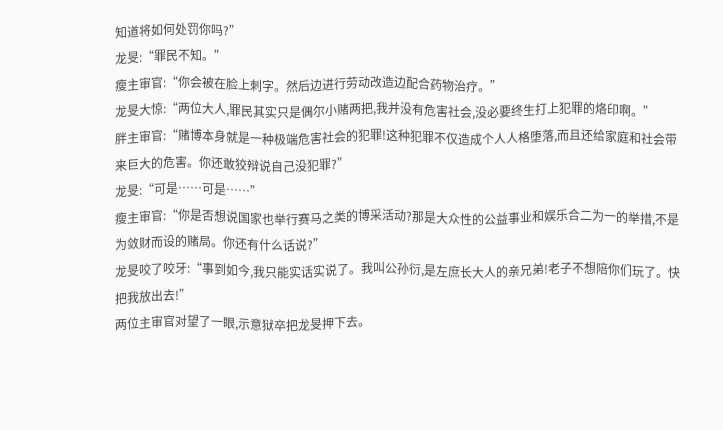知道将如何处罚你吗?”
龙旻:“罪民不知。”
瘦主审官:“你会被在脸上刺字。然后边进行劳动改造边配合药物治疗。”
龙旻大惊:“两位大人,罪民其实只是偶尔小赌两把,我并没有危害社会,没必要终生打上犯罪的烙印啊。”
胖主审官:“赌博本身就是一种极端危害社会的犯罪!这种犯罪不仅造成个人人格堕落,而且还给家庭和社会带来巨大的危害。你还敢狡辩说自己没犯罪?”
龙旻:“可是……可是……”
瘦主审官:“你是否想说国家也举行赛马之类的博采活动?那是大众性的公益事业和娱乐合二为一的举措,不是为敛财而设的赌局。你还有什么话说?”
龙旻咬了咬牙:“事到如今,我只能实话实说了。我叫公孙衍,是左庶长大人的亲兄弟!老子不想陪你们玩了。快把我放出去!”
两位主审官对望了一眼,示意狱卒把龙旻押下去。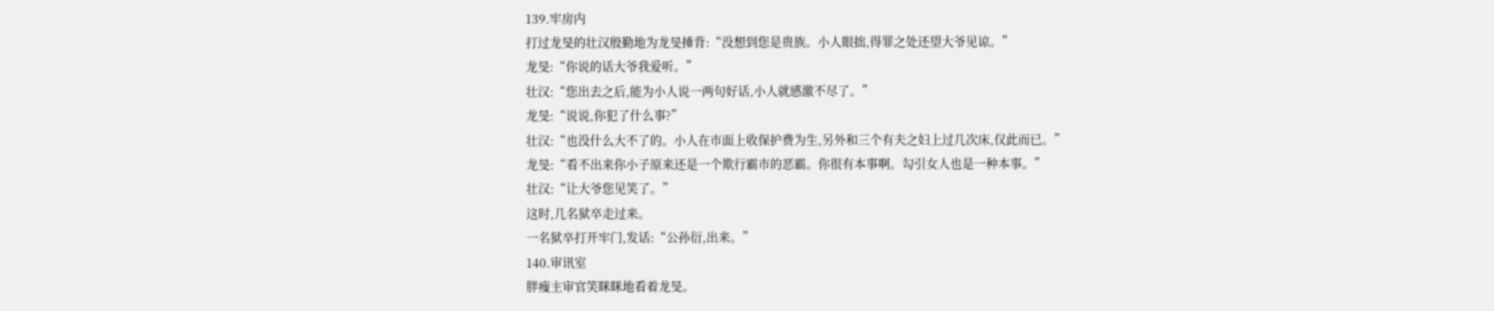139.牢房内
打过龙旻的壮汉殷勤地为龙旻捶背:“没想到您是贵族。小人眼拙,得罪之处还望大爷见谅。”
龙旻:“你说的话大爷我爱听。”
壮汉:“您出去之后,能为小人说一两句好话,小人就感激不尽了。”
龙旻:“说说,你犯了什么事?”
壮汉:“也没什么大不了的。小人在市面上收保护费为生,另外和三个有夫之妇上过几次床,仅此而已。”
龙旻:“看不出来你小子原来还是一个欺行霸市的恶霸。你很有本事啊。勾引女人也是一种本事。”
壮汉:“让大爷您见笑了。”
这时,几名狱卒走过来。
一名狱卒打开牢门,发话:“公孙衍,出来。”
140.审讯室
胖瘦主审官笑眯眯地看着龙旻。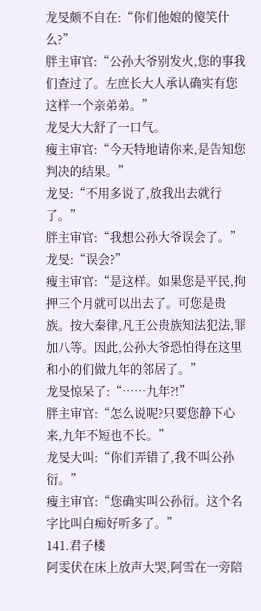龙旻颇不自在:“你们他娘的傻笑什么?”
胖主审官:“公孙大爷别发火,您的事我们查过了。左庶长大人承认确实有您这样一个亲弟弟。”
龙旻大大舒了一口气。
瘦主审官:“今天特地请你来,是告知您判决的结果。”
龙旻:“不用多说了,放我出去就行了。”
胖主审官:“我想公孙大爷误会了。”
龙旻:“误会?”
瘦主审官:“是这样。如果您是平民,拘押三个月就可以出去了。可您是贵族。按大秦律,凡王公贵族知法犯法,罪加八等。因此,公孙大爷恐怕得在这里和小的们做九年的邻居了。”
龙旻惊呆了:“……九年?!”
胖主审官:“怎么说呢?只要您静下心来,九年不短也不长。”
龙旻大叫:“你们弄错了,我不叫公孙衍。”
瘦主审官:“您确实叫公孙衍。这个名字比叫白痴好听多了。”
141.君子楼
阿雯伏在床上放声大哭,阿雪在一旁陪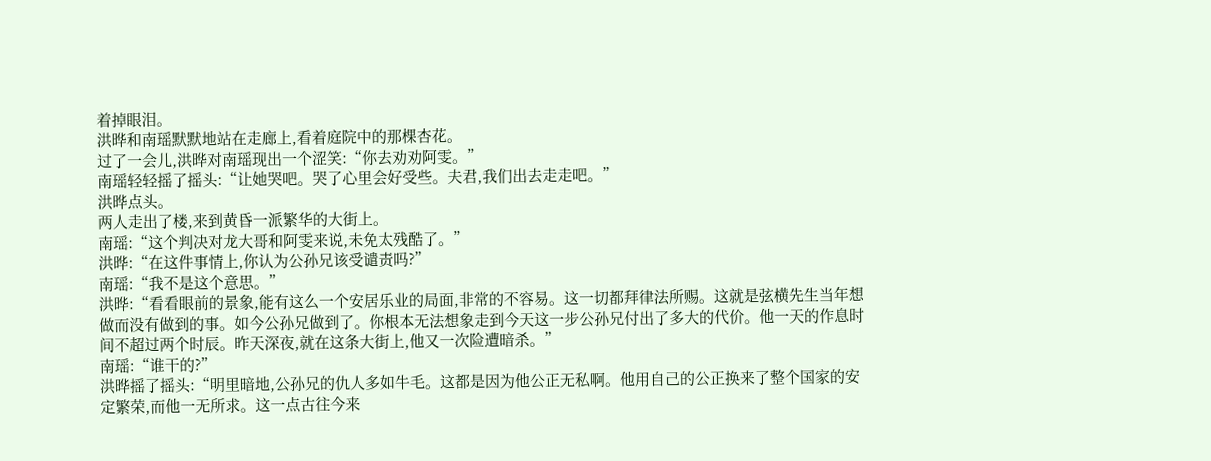着掉眼泪。
洪晔和南瑶默默地站在走廊上,看着庭院中的那棵杏花。
过了一会儿,洪晔对南瑶现出一个涩笑:“你去劝劝阿雯。”
南瑶轻轻摇了摇头:“让她哭吧。哭了心里会好受些。夫君,我们出去走走吧。”
洪晔点头。
两人走出了楼,来到黄昏一派繁华的大街上。
南瑶:“这个判决对龙大哥和阿雯来说,未免太残酷了。”
洪晔:“在这件事情上,你认为公孙兄该受谴责吗?”
南瑶:“我不是这个意思。”
洪晔:“看看眼前的景象,能有这么一个安居乐业的局面,非常的不容易。这一切都拜律法所赐。这就是弦横先生当年想做而没有做到的事。如今公孙兄做到了。你根本无法想象走到今天这一步公孙兄付出了多大的代价。他一天的作息时间不超过两个时辰。昨天深夜,就在这条大街上,他又一次险遭暗杀。”
南瑶:“谁干的?”
洪晔摇了摇头:“明里暗地,公孙兄的仇人多如牛毛。这都是因为他公正无私啊。他用自己的公正换来了整个国家的安定繁荣,而他一无所求。这一点古往今来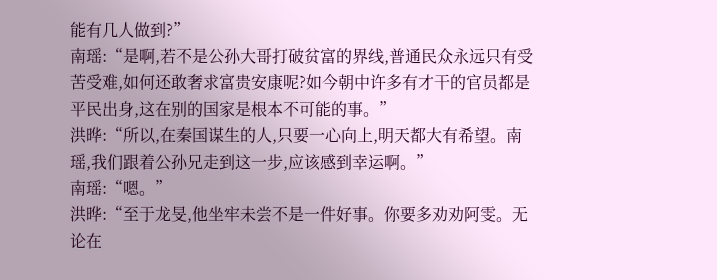能有几人做到?”
南瑶:“是啊,若不是公孙大哥打破贫富的界线,普通民众永远只有受苦受难,如何还敢奢求富贵安康呢?如今朝中许多有才干的官员都是平民出身,这在别的国家是根本不可能的事。”
洪晔:“所以,在秦国谋生的人,只要一心向上,明天都大有希望。南瑶,我们跟着公孙兄走到这一步,应该感到幸运啊。”
南瑶:“嗯。”
洪晔:“至于龙旻,他坐牢未尝不是一件好事。你要多劝劝阿雯。无论在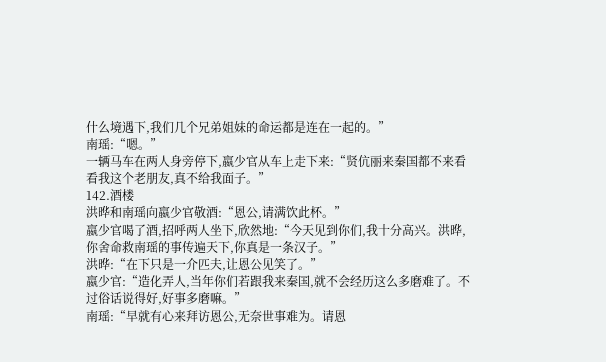什么境遇下,我们几个兄弟姐妹的命运都是连在一起的。”
南瑶:“嗯。”
一辆马车在两人身旁停下,嬴少官从车上走下来:“贤伉丽来秦国都不来看看我这个老朋友,真不给我面子。”
142.酒楼
洪晔和南瑶向嬴少官敬酒:“恩公,请满饮此杯。”
嬴少官喝了酒,招呼两人坐下,欣然地:“今天见到你们,我十分高兴。洪晔,你舍命救南瑶的事传遍天下,你真是一条汉子。”
洪晔:“在下只是一介匹夫,让恩公见笑了。”
嬴少官:“造化弄人,当年你们若跟我来秦国,就不会经历这么多磨难了。不过俗话说得好,好事多磨嘛。”
南瑶:“早就有心来拜访恩公,无奈世事难为。请恩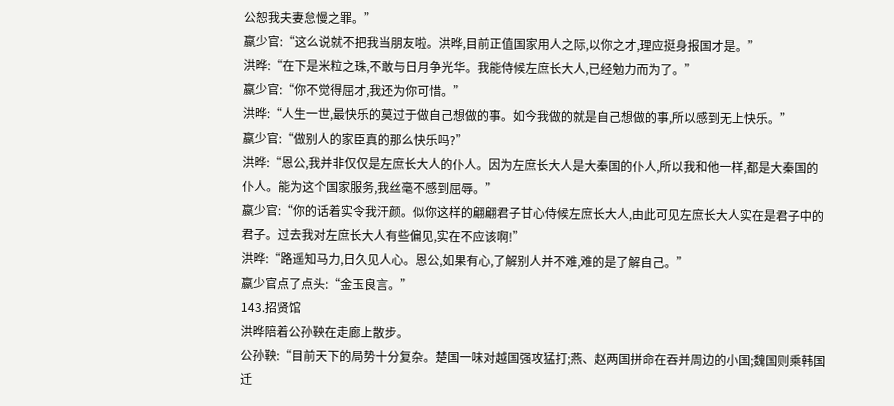公恕我夫妻怠慢之罪。”
嬴少官:“这么说就不把我当朋友啦。洪晔,目前正值国家用人之际,以你之才,理应挺身报国才是。”
洪晔:“在下是米粒之珠,不敢与日月争光华。我能侍候左庶长大人,已经勉力而为了。”
嬴少官:“你不觉得屈才,我还为你可惜。”
洪晔:“人生一世,最快乐的莫过于做自己想做的事。如今我做的就是自己想做的事,所以感到无上快乐。”
嬴少官:“做别人的家臣真的那么快乐吗?”
洪晔:“恩公,我并非仅仅是左庶长大人的仆人。因为左庶长大人是大秦国的仆人,所以我和他一样,都是大秦国的仆人。能为这个国家服务,我丝毫不感到屈辱。”
嬴少官:“你的话着实令我汗颜。似你这样的翩翩君子甘心侍候左庶长大人,由此可见左庶长大人实在是君子中的君子。过去我对左庶长大人有些偏见,实在不应该啊!”
洪晔:“路遥知马力,日久见人心。恩公,如果有心,了解别人并不难,难的是了解自己。”
嬴少官点了点头:“金玉良言。”
143.招贤馆
洪晔陪着公孙鞅在走廊上散步。
公孙鞅:“目前天下的局势十分复杂。楚国一味对越国强攻猛打;燕、赵两国拼命在吞并周边的小国;魏国则乘韩国迁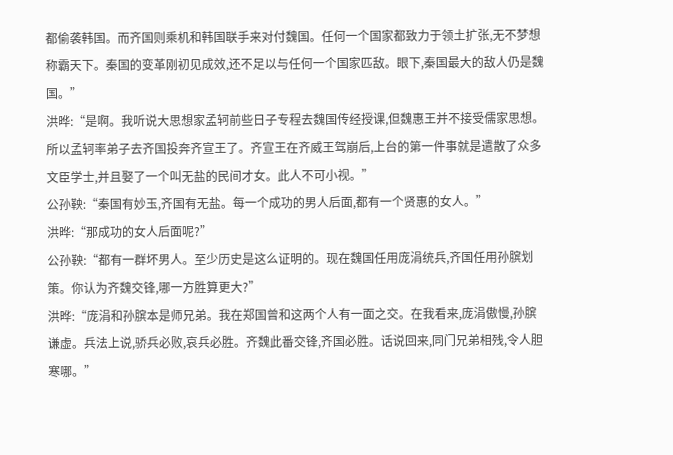都偷袭韩国。而齐国则乘机和韩国联手来对付魏国。任何一个国家都致力于领土扩张,无不梦想称霸天下。秦国的变革刚初见成效,还不足以与任何一个国家匹敌。眼下,秦国最大的敌人仍是魏国。”
洪晔:“是啊。我听说大思想家孟轲前些日子专程去魏国传经授课,但魏惠王并不接受儒家思想。所以孟轲率弟子去齐国投奔齐宣王了。齐宣王在齐威王驾崩后,上台的第一件事就是遣散了众多文臣学士,并且娶了一个叫无盐的民间才女。此人不可小视。”
公孙鞅:“秦国有妙玉,齐国有无盐。每一个成功的男人后面,都有一个贤惠的女人。”
洪晔:“那成功的女人后面呢?”
公孙鞅:“都有一群坏男人。至少历史是这么证明的。现在魏国任用庞涓统兵,齐国任用孙膑划策。你认为齐魏交锋,哪一方胜算更大?”
洪晔:“庞涓和孙膑本是师兄弟。我在郑国曾和这两个人有一面之交。在我看来,庞涓傲慢,孙膑谦虚。兵法上说,骄兵必败,哀兵必胜。齐魏此番交锋,齐国必胜。话说回来,同门兄弟相残,令人胆寒哪。”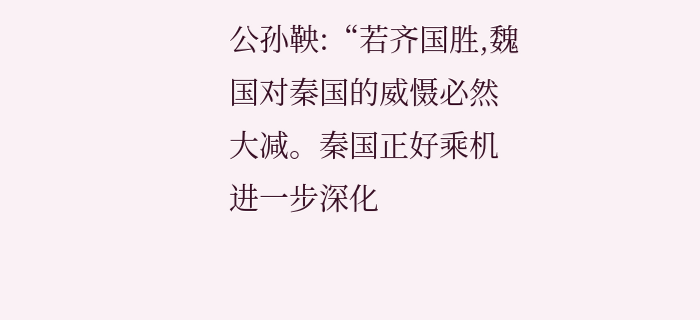公孙鞅:“若齐国胜,魏国对秦国的威慑必然大减。秦国正好乘机进一步深化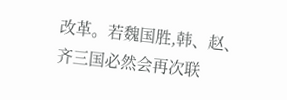改革。若魏国胜,韩、赵、齐三国必然会再次联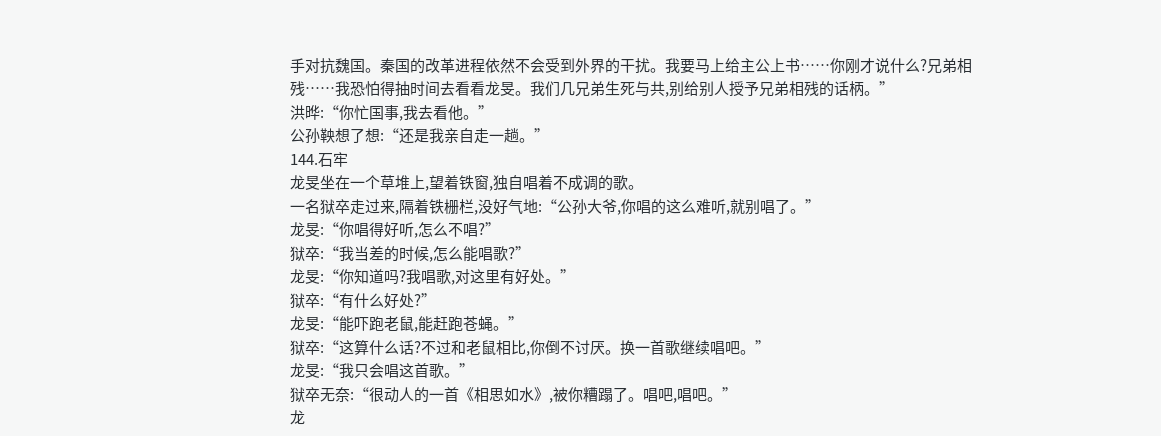手对抗魏国。秦国的改革进程依然不会受到外界的干扰。我要马上给主公上书……你刚才说什么?兄弟相残……我恐怕得抽时间去看看龙旻。我们几兄弟生死与共,别给别人授予兄弟相残的话柄。”
洪晔:“你忙国事,我去看他。”
公孙鞅想了想:“还是我亲自走一趟。”
144.石牢
龙旻坐在一个草堆上,望着铁窗,独自唱着不成调的歌。
一名狱卒走过来,隔着铁栅栏,没好气地:“公孙大爷,你唱的这么难听,就别唱了。”
龙旻:“你唱得好听,怎么不唱?”
狱卒:“我当差的时候,怎么能唱歌?”
龙旻:“你知道吗?我唱歌,对这里有好处。”
狱卒:“有什么好处?”
龙旻:“能吓跑老鼠,能赶跑苍蝇。”
狱卒:“这算什么话?不过和老鼠相比,你倒不讨厌。换一首歌继续唱吧。”
龙旻:“我只会唱这首歌。”
狱卒无奈:“很动人的一首《相思如水》,被你糟蹋了。唱吧,唱吧。”
龙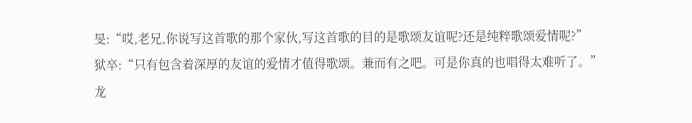旻:“哎,老兄,你说写这首歌的那个家伙,写这首歌的目的是歌颂友谊呢?还是纯粹歌颂爱情呢?”
狱卒:“只有包含着深厚的友谊的爱情才值得歌颂。兼而有之吧。可是你真的也唱得太难听了。”
龙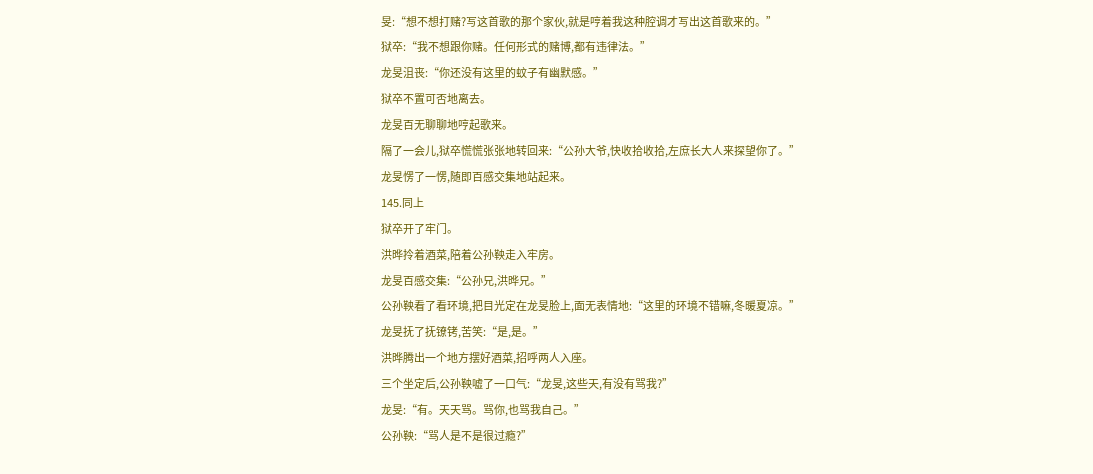旻:“想不想打赌?写这首歌的那个家伙,就是哼着我这种腔调才写出这首歌来的。”
狱卒:“我不想跟你赌。任何形式的赌博,都有违律法。”
龙旻沮丧:“你还没有这里的蚊子有幽默感。”
狱卒不置可否地离去。
龙旻百无聊聊地哼起歌来。
隔了一会儿,狱卒慌慌张张地转回来:“公孙大爷,快收拾收拾,左庶长大人来探望你了。”
龙旻愣了一愣,随即百感交集地站起来。
145.同上
狱卒开了牢门。
洪晔拎着酒菜,陪着公孙鞅走入牢房。
龙旻百感交集:“公孙兄,洪晔兄。”
公孙鞅看了看环境,把目光定在龙旻脸上,面无表情地:“这里的环境不错嘛,冬暖夏凉。”
龙旻抚了抚镣铐,苦笑:“是,是。”
洪晔腾出一个地方摆好酒菜,招呼两人入座。
三个坐定后,公孙鞅嘘了一口气:“龙旻,这些天,有没有骂我?”
龙旻:“有。天天骂。骂你,也骂我自己。”
公孙鞅:“骂人是不是很过瘾?”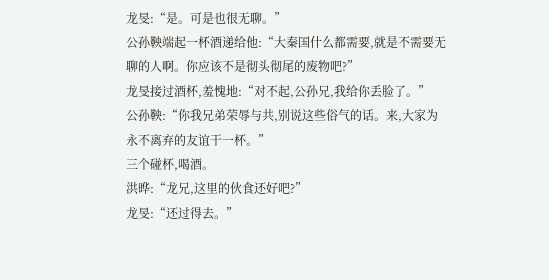龙旻:“是。可是也很无聊。”
公孙鞅端起一杯酒递给他:“大秦国什么都需要,就是不需要无聊的人啊。你应该不是彻头彻尾的废物吧?”
龙旻接过酒杯,羞愧地:“对不起,公孙兄,我给你丢脸了。”
公孙鞅:“你我兄弟荣辱与共,别说这些俗气的话。来,大家为永不离弃的友谊干一杯。”
三个碰杯,喝酒。
洪晔:“龙兄,这里的伙食还好吧?”
龙旻:“还过得去。”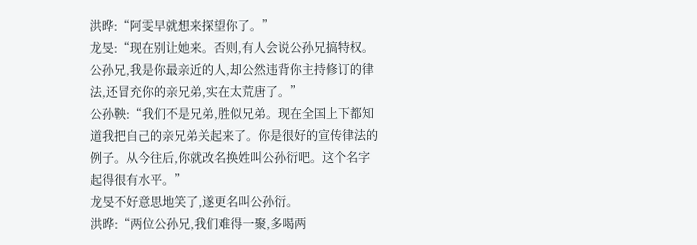洪晔:“阿雯早就想来探望你了。”
龙旻:“现在别让她来。否则,有人会说公孙兄搞特权。公孙兄,我是你最亲近的人,却公然违背你主持修订的律法,还冒充你的亲兄弟,实在太荒唐了。”
公孙鞅:“我们不是兄弟,胜似兄弟。现在全国上下都知道我把自己的亲兄弟关起来了。你是很好的宣传律法的例子。从今往后,你就改名换姓叫公孙衍吧。这个名字起得很有水平。”
龙旻不好意思地笑了,遂更名叫公孙衍。
洪晔:“两位公孙兄,我们难得一聚,多喝两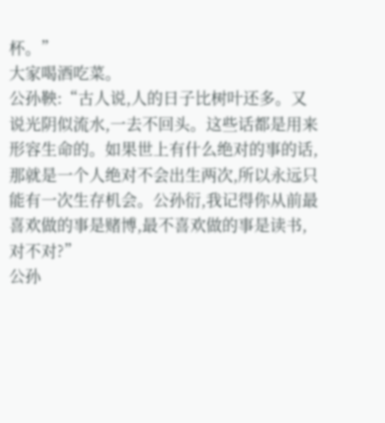杯。”
大家喝酒吃菜。
公孙鞅:“古人说,人的日子比树叶还多。又说光阴似流水,一去不回头。这些话都是用来形容生命的。如果世上有什么绝对的事的话,那就是一个人绝对不会出生两次,所以永远只能有一次生存机会。公孙衍,我记得你从前最喜欢做的事是赌博,最不喜欢做的事是读书,对不对?”
公孙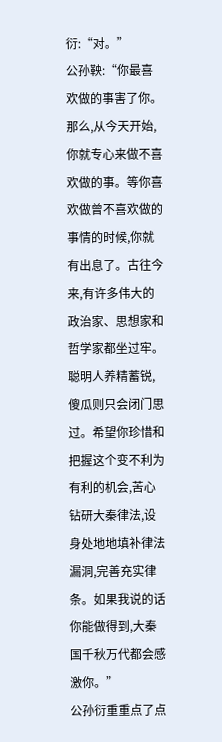衍:“对。”
公孙鞅:“你最喜欢做的事害了你。那么,从今天开始,你就专心来做不喜欢做的事。等你喜欢做曾不喜欢做的事情的时候,你就有出息了。古往今来,有许多伟大的政治家、思想家和哲学家都坐过牢。聪明人养精蓄锐,傻瓜则只会闭门思过。希望你珍惜和把握这个变不利为有利的机会,苦心钻研大秦律法,设身处地地填补律法漏洞,完善充实律条。如果我说的话你能做得到,大秦国千秋万代都会感激你。”
公孙衍重重点了点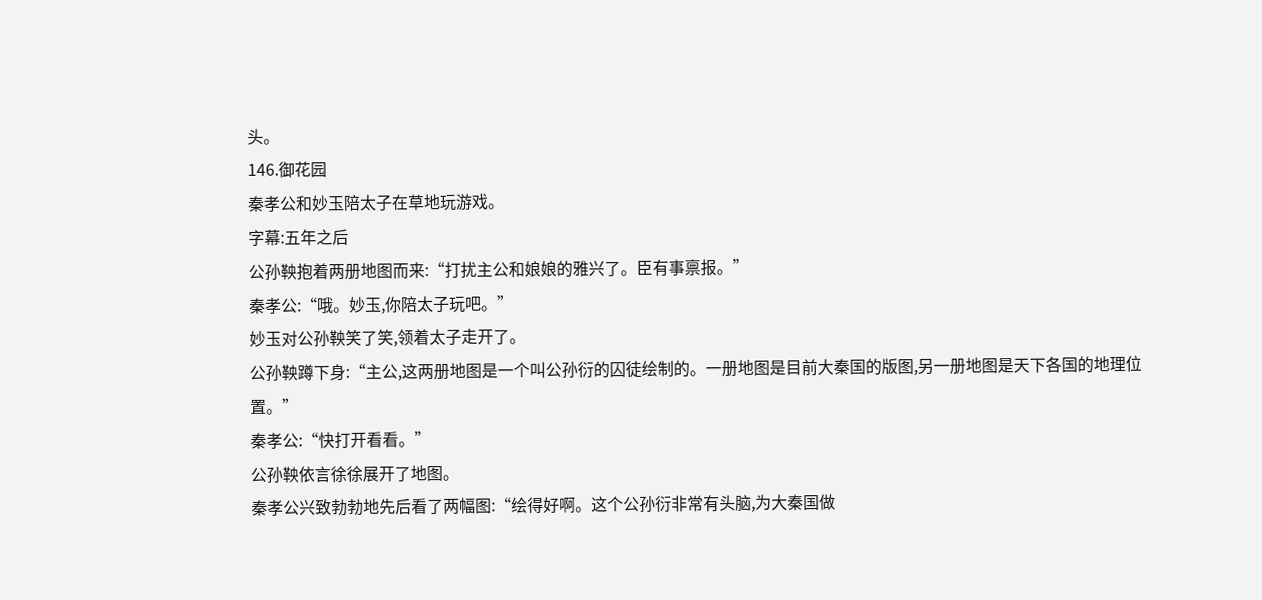头。
146.御花园
秦孝公和妙玉陪太子在草地玩游戏。
字幕:五年之后
公孙鞅抱着两册地图而来:“打扰主公和娘娘的雅兴了。臣有事禀报。”
秦孝公:“哦。妙玉,你陪太子玩吧。”
妙玉对公孙鞅笑了笑,领着太子走开了。
公孙鞅蹲下身:“主公,这两册地图是一个叫公孙衍的囚徒绘制的。一册地图是目前大秦国的版图,另一册地图是天下各国的地理位置。”
秦孝公:“快打开看看。”
公孙鞅依言徐徐展开了地图。
秦孝公兴致勃勃地先后看了两幅图:“绘得好啊。这个公孙衍非常有头脑,为大秦国做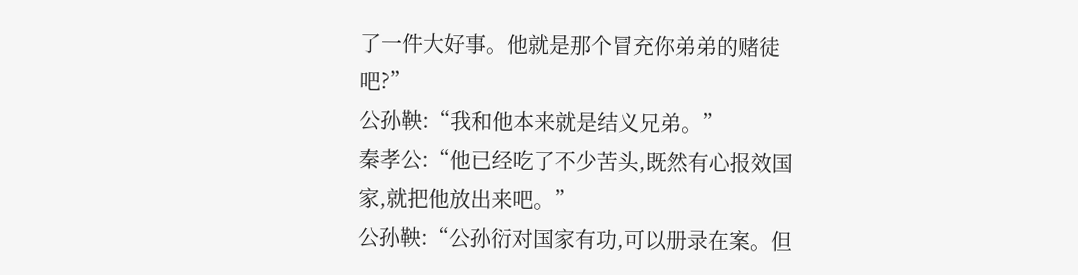了一件大好事。他就是那个冒充你弟弟的赌徒吧?”
公孙鞅:“我和他本来就是结义兄弟。”
秦孝公:“他已经吃了不少苦头,既然有心报效国家,就把他放出来吧。”
公孙鞅:“公孙衍对国家有功,可以册录在案。但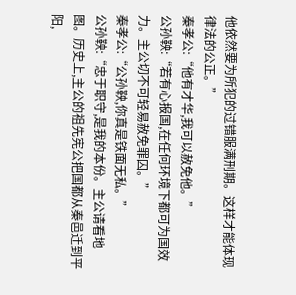他依然要为所犯的过错服满刑期。这样才能体现律法的公正。”
秦孝公:“他有才华,我可以赦免他。”
公孙鞅:“若有心报国,在任何环境下都可为国效力。主公切不可轻易赦免罪囚。”
秦孝公:“公孙鞅,你真是铁面无私。”
公孙鞅:“忠于职守,是我的本份。主公请看地图。历史上,主公的祖先宪公把国都从秦邑迁到平阳,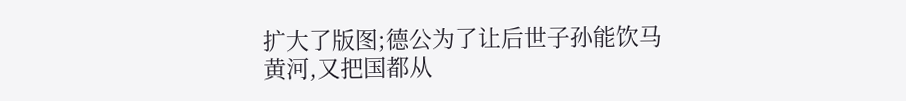扩大了版图;德公为了让后世子孙能饮马黄河,又把国都从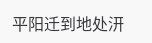平阳迁到地处汧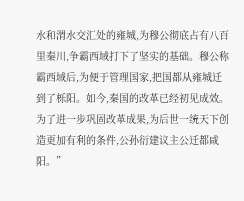水和渭水交汇处的雍城,为穆公彻底占有八百里秦川,争霸西域打下了坚实的基础。穆公称霸西域后,为便于管理国家,把国都从雍城迁到了栎阳。如今,秦国的改革已经初见成效。为了进一步巩固改革成果,为后世一统天下创造更加有利的条件,公孙衍建议主公迁都咸阳。”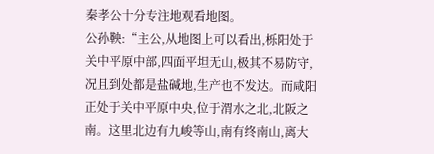秦孝公十分专注地观看地图。
公孙鞅:“主公,从地图上可以看出,栎阳处于关中平原中部,四面平坦无山,极其不易防守,况且到处都是盐碱地,生产也不发达。而咸阳正处于关中平原中央,位于渭水之北,北阪之南。这里北边有九峻等山,南有终南山,离大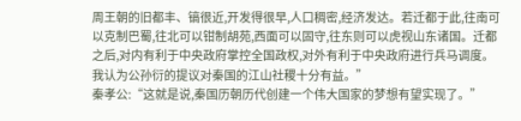周王朝的旧都丰、镐很近,开发得很早,人口稠密,经济发达。若迁都于此,往南可以克制巴蜀,往北可以钳制胡苑,西面可以固守,往东则可以虎视山东诸国。迁都之后,对内有利于中央政府掌控全国政权,对外有利于中央政府进行兵马调度。我认为公孙衍的提议对秦国的江山社稷十分有益。”
秦孝公:“这就是说,秦国历朝历代创建一个伟大国家的梦想有望实现了。”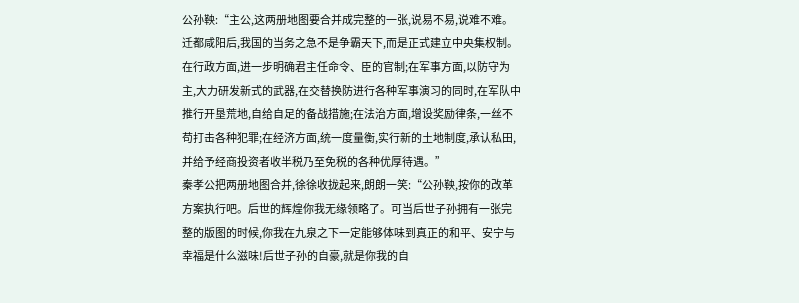公孙鞅:“主公,这两册地图要合并成完整的一张,说易不易,说难不难。迁都咸阳后,我国的当务之急不是争霸天下,而是正式建立中央集权制。在行政方面,进一步明确君主任命令、臣的官制;在军事方面,以防守为主,大力研发新式的武器,在交替换防进行各种军事演习的同时,在军队中推行开垦荒地,自给自足的备战措施;在法治方面,增设奖励律条,一丝不苟打击各种犯罪;在经济方面,统一度量衡,实行新的土地制度,承认私田,并给予经商投资者收半税乃至免税的各种优厚待遇。”
秦孝公把两册地图合并,徐徐收拢起来,朗朗一笑:“公孙鞅,按你的改革方案执行吧。后世的辉煌你我无缘领略了。可当后世子孙拥有一张完整的版图的时候,你我在九泉之下一定能够体味到真正的和平、安宁与幸福是什么滋味!后世子孙的自豪,就是你我的自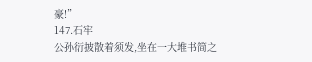豪!”
147.石牢
公孙衍披散着须发,坐在一大堆书简之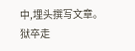中,埋头撰写文章。
狱卒走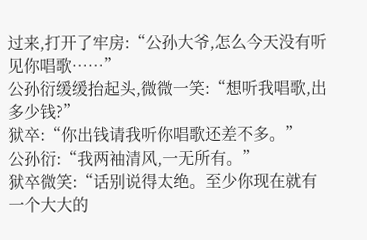过来,打开了牢房:“公孙大爷,怎么今天没有听见你唱歌……”
公孙衍缓缓抬起头,微微一笑:“想听我唱歌,出多少钱?”
狱卒:“你出钱请我听你唱歌还差不多。”
公孙衍:“我两袖清风,一无所有。”
狱卒微笑:“话别说得太绝。至少你现在就有一个大大的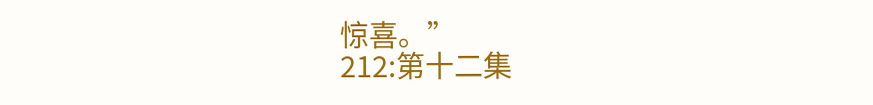惊喜。”
212:第十二集